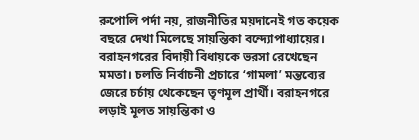রুপোলি পর্দা নয়, রাজনীতির ময়দানেই গত কয়েক বছরে দেখা মিলেছে সায়ন্তিকা বন্দ্যোপাধ্যায়ের। বরাহনগরের বিদায়ী বিধায়কে ভরসা রেখেছেন মমতা। চলতি নির্বাচনী প্রচারে ‘গামলা’ মন্তব্যের জেরে চর্চায় থেকেছেন তৃণমূল প্রার্থী। বরাহনগরে লড়াই মূলত সায়ন্তিকা ও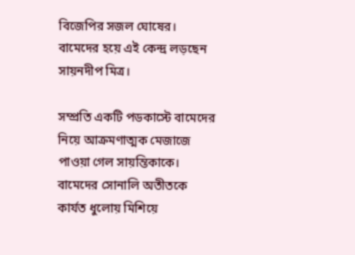বিজেপির সজল ঘোষের। বামেদের হয়ে এই কেন্দ্র লড়ছেন সায়নদীপ মিত্র।

সম্প্রতি একটি পডকাস্টে বামেদের নিয়ে আক্রমণাত্মক মেজাজে পাওয়া গেল সায়ন্তিকাকে। বামেদের সোনালি অতীতকে কার্যত ধুলোয় মিশিয়ে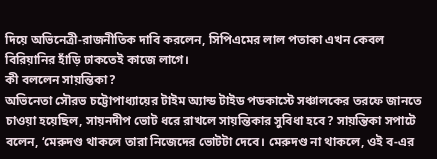দিয়ে অভিনেত্রী-রাজনীতিক দাবি করলেন, সিপিএমের লাল পতাকা এখন কেবল বিরিয়ানির হাঁড়ি ঢাকতেই কাজে লাগে।
কী বললেন সায়ন্তিকা?
অভিনেতা সৌরভ চট্টোপাধ্যায়ের টাইম অ্যান্ড টাইড পডকাস্টে সঞ্চালকের তরফে জানতে চাওয়া হয়েছিল, সায়নদীপ ভোট ধরে রাখলে সায়ন্তিকার সুবিধা হবে? সায়ন্তিকা সপাটে বলেন, ‘মেরুদণ্ড থাকলে তারা নিজেদের ভোটটা দেবে। মেরুদণ্ড না থাকলে, ওই ব-এর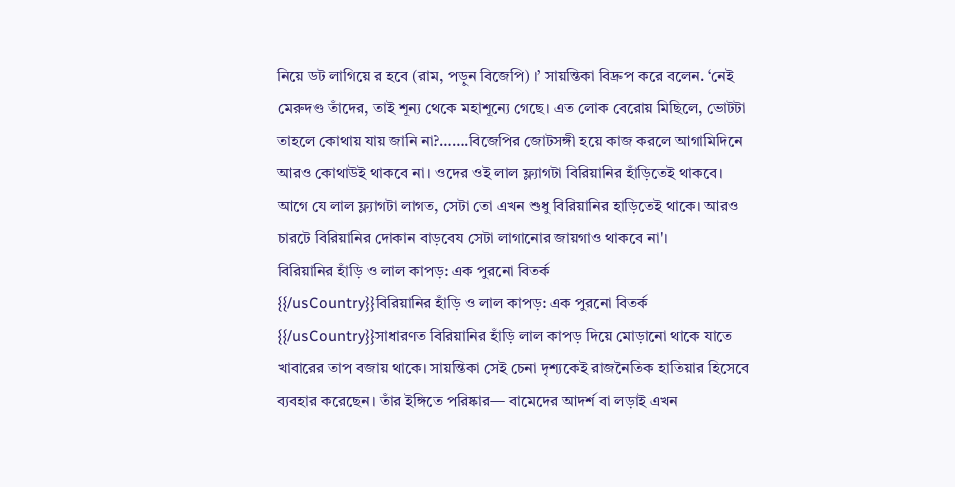নিয়ে ডট লাগিয়ে র হবে (রাম, পড়ুন বিজেপি) ।’ সায়ন্তিকা বিদ্রুপ করে বলেন. ‘নেই মেরুদণ্ড তাঁদের, তাই শূন্য থেকে মহাশূন্যে গেছে। এত লোক বেরোয় মিছিলে, ভোটটা তাহলে কোথায় যায় জানি না?…….বিজেপির জোটসঙ্গী হয়ে কাজ করলে আগামিদিনে আরও কোথাউই থাকবে না। ওদের ওই লাল ফ্ল্যাগটা বিরিয়ানির হাঁড়িতেই থাকবে। আগে যে লাল ফ্ল্যাগটা লাগত, সেটা তো এখন শুধু বিরিয়ানির হাড়িতেই থাকে। আরও চারটে বিরিয়ানির দোকান বাড়বেয সেটা লাগানোর জায়গাও থাকবে না'।
বিরিয়ানির হাঁড়ি ও লাল কাপড়: এক পুরনো বিতর্ক
{{/usCountry}}বিরিয়ানির হাঁড়ি ও লাল কাপড়: এক পুরনো বিতর্ক
{{/usCountry}}সাধারণত বিরিয়ানির হাঁড়ি লাল কাপড় দিয়ে মোড়ানো থাকে যাতে খাবারের তাপ বজায় থাকে। সায়ন্তিকা সেই চেনা দৃশ্যকেই রাজনৈতিক হাতিয়ার হিসেবে ব্যবহার করেছেন। তাঁর ইঙ্গিতে পরিষ্কার— বামেদের আদর্শ বা লড়াই এখন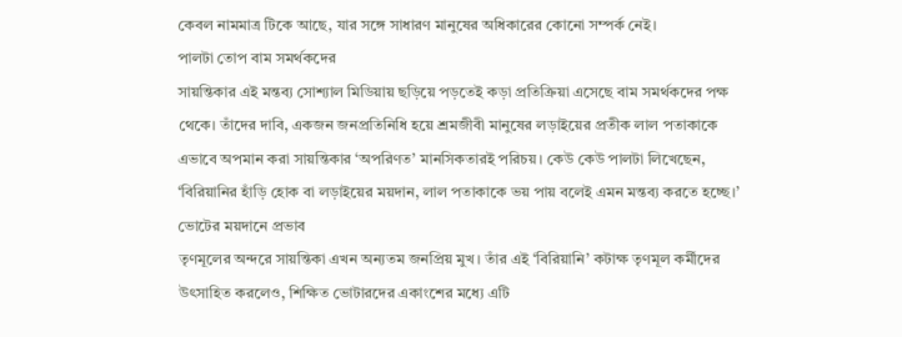কেবল নামমাত্র টিকে আছে, যার সঙ্গে সাধারণ মানুষের অধিকারের কোনো সম্পর্ক নেই।
পালটা তোপ বাম সমর্থকদের
সায়ন্তিকার এই মন্তব্য সোশ্যাল মিডিয়ায় ছড়িয়ে পড়তেই কড়া প্রতিক্রিয়া এসেছে বাম সমর্থকদের পক্ষ থেকে। তাঁদের দাবি, একজন জনপ্রতিনিধি হয়ে শ্রমজীবী মানুষের লড়াইয়ের প্রতীক লাল পতাকাকে এভাবে অপমান করা সায়ন্তিকার ‘অপরিণত’ মানসিকতারই পরিচয়। কেউ কেউ পালটা লিখেছেন, ‘বিরিয়ানির হাঁড়ি হোক বা লড়াইয়ের ময়দান, লাল পতাকাকে ভয় পায় বলেই এমন মন্তব্য করতে হচ্ছে।’
ভোটের ময়দানে প্রভাব
তৃণমূলের অন্দরে সায়ন্তিকা এখন অন্যতম জনপ্রিয় মুখ। তাঁর এই ‘বিরিয়ানি’ কটাক্ষ তৃণমূল কর্মীদের উৎসাহিত করলেও, শিক্ষিত ভোটারদের একাংশের মধ্যে এটি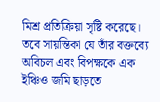মিশ্র প্রতিক্রিয়া সৃষ্টি করেছে। তবে সায়ন্তিকা যে তাঁর বক্তব্যে অবিচল এবং বিপক্ষকে এক ইঞ্চিও জমি ছাড়তে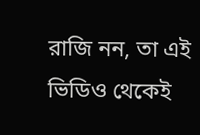রাজি নন, তা এই ভিডিও থেকেই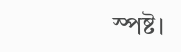স্পষ্ট।